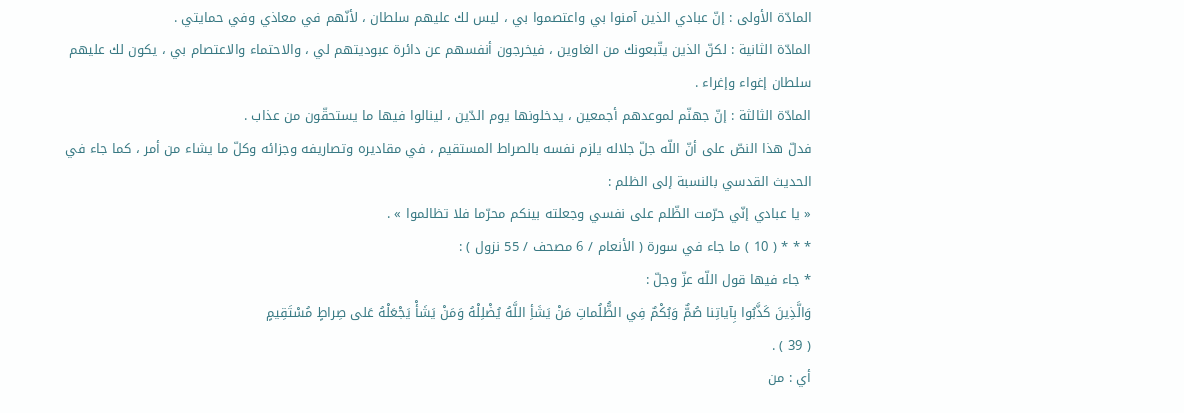المادّة الأولى : إنّ عبادي الذين آمنوا بي واعتصموا بي ، ليس لك عليهم سلطان ، لأنّهم في معاذي وفي حمايتي .
المادّة الثانية : لكنّ الذين يتّبعونك من الغاوين ، فيخرجون أنفسهم عن دائرة عبوديتهم لي ، والاحتماء والاعتصام بي ، يكون لك عليهم سلطان إغواء وإغراء .
المادّة الثالثة : إنّ جهنّم لموعدهم أجمعين ، يدخلونها يوم الدّين ، لينالوا فيها ما يستحقّون من عذاب .
فدلّ هذا النصّ على أنّ اللّه جلّ جلاله يلزم نفسه بالصراط المستقيم ، في مقاديره وتصاريفه وجزائه وكلّ ما يشاء من أمر ، كما جاء في الحديث القدسي بالنسبة إلى الظلم :
« يا عبادي إنّي حرّمت الظّلم على نفسي وجعلته بينكم محرّما فلا تظالموا » .
* * * ( 10 ) ما جاء في سورة ( الأنعام / 6 مصحف / 55 نزول ) :
* جاء فيها قول اللّه عزّ وجلّ :
وَالَّذِينَ كَذَّبُوا بِآياتِنا صُمٌّ وَبُكْمٌ فِي الظُّلُماتِ مَنْ يَشَأِ اللَّهُ يُضْلِلْهُ وَمَنْ يَشَأْ يَجْعَلْهُ عَلى صِراطٍ مُسْتَقِيمٍ
( 39 ) .
أي : من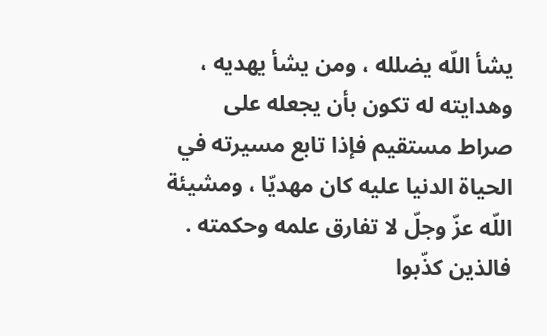يشأ اللّه يضلله ، ومن يشأ يهديه ، وهدايته له تكون بأن يجعله على صراط مستقيم فإذا تابع مسيرته في الحياة الدنيا عليه كان مهديّا ، ومشيئة اللّه عزّ وجلّ لا تفارق علمه وحكمته .
فالذين كذّبوا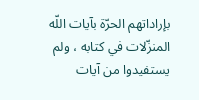بإراداتهم الحرّة بآيات اللّه المنزّلات في كتابه ، ولم يستفيدوا من آيات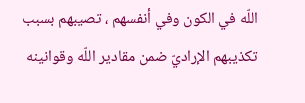اللّه في الكون وفي أنفسهم ، تصيبهم بسبب تكذيبهم الإراديّ ضمن مقادير اللّه وقوانينه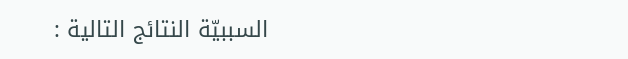السببيّة النتائج التالية :